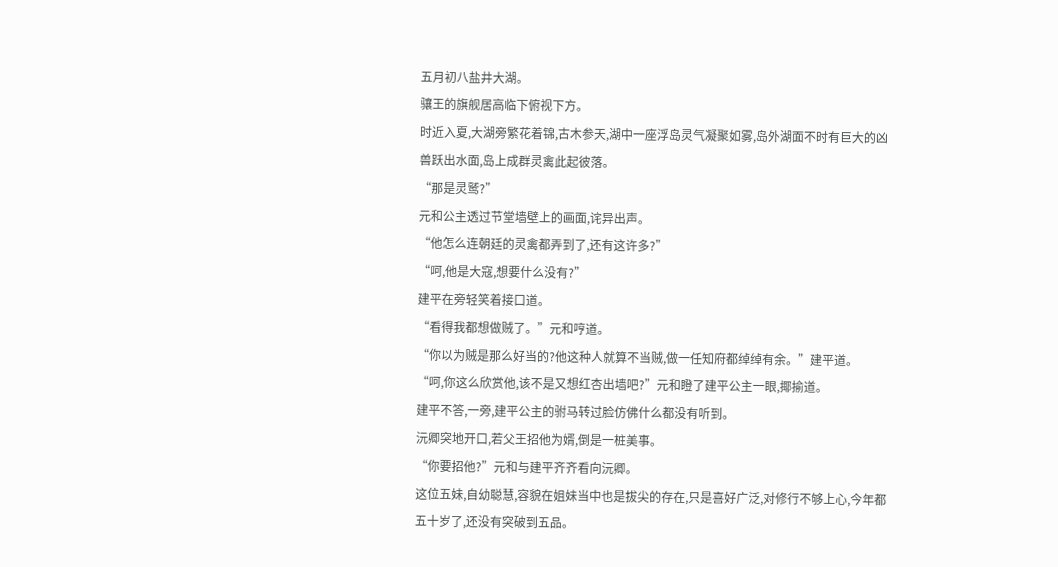五月初八盐井大湖。
骧王的旗舰居高临下俯视下方。
时近入夏,大湖旁繁花着锦,古木参天,湖中一座浮岛灵气凝聚如雾,岛外湖面不时有巨大的凶兽跃出水面,岛上成群灵禽此起彼落。
“那是灵鹫?”
元和公主透过节堂墙壁上的画面,诧异出声。
“他怎么连朝廷的灵禽都弄到了,还有这许多?”
“呵,他是大寇,想要什么没有?”
建平在旁轻笑着接口道。
“看得我都想做贼了。”元和哼道。
“你以为贼是那么好当的?他这种人就算不当贼,做一任知府都绰绰有余。”建平道。
“呵,你这么欣赏他,该不是又想红杏出墙吧?”元和瞪了建平公主一眼,揶揄道。
建平不答,一旁,建平公主的驸马转过脸仿佛什么都没有听到。
沅卿突地开口,若父王招他为婿,倒是一桩美事。
“你要招他?”元和与建平齐齐看向沅卿。
这位五妹,自幼聪慧,容貌在姐妹当中也是拔尖的存在,只是喜好广泛,对修行不够上心,今年都五十岁了,还没有突破到五品。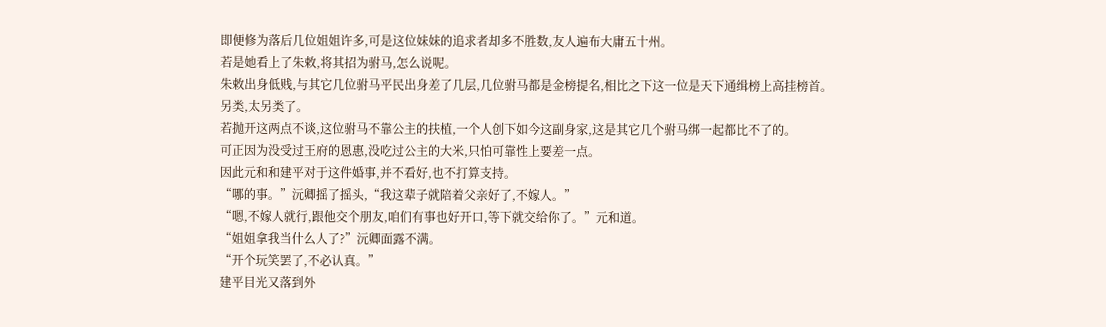即便修为落后几位姐姐许多,可是这位妹妹的追求者却多不胜数,友人遍布大庸五十州。
若是她看上了朱敕,将其招为驸马,怎么说呢。
朱敕出身低贱,与其它几位驸马平民出身差了几层,几位驸马都是金榜提名,相比之下这一位是天下通缉榜上高挂榜首。
另类,太另类了。
若抛开这两点不谈,这位驸马不靠公主的扶植,一个人创下如今这副身家,这是其它几个驸马绑一起都比不了的。
可正因为没受过王府的恩惠,没吃过公主的大米,只怕可靠性上要差一点。
因此元和和建平对于这件婚事,并不看好,也不打算支持。
“哪的事。”沅卿摇了摇头,“我这辈子就陪着父亲好了,不嫁人。”
“嗯,不嫁人就行,跟他交个朋友,咱们有事也好开口,等下就交给你了。”元和道。
“姐姐拿我当什么人了?”沅卿面露不满。
“开个玩笑罢了,不必认真。”
建平目光又落到外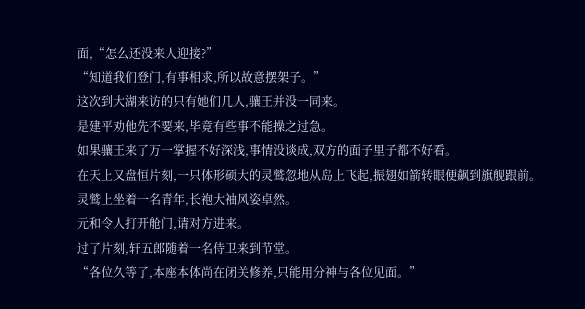面,“怎么还没来人迎接?”
“知道我们登门,有事相求,所以故意摆架子。”
这次到大湖来访的只有她们几人,骧王并没一同来。
是建平劝他先不要来,毕竟有些事不能操之过急。
如果骧王来了万一掌握不好深浅,事情没谈成,双方的面子里子都不好看。
在天上又盘恒片刻,一只体形硕大的灵鹫忽地从岛上飞起,振翅如箭转眼便飙到旗舰跟前。
灵鹫上坐着一名青年,长袍大袖风姿卓然。
元和令人打开舱门,请对方进来。
过了片刻,轩五郎随着一名侍卫来到节堂。
“各位久等了,本座本体尚在闭关修养,只能用分神与各位见面。”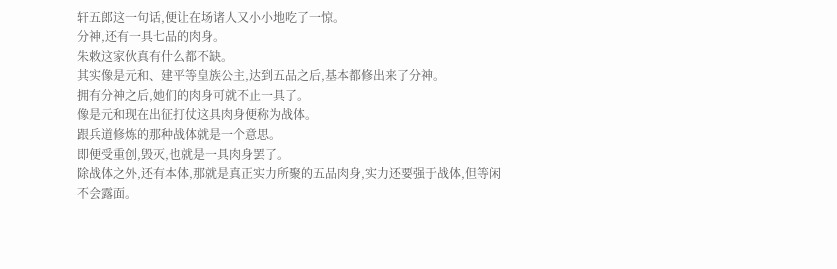轩五郎这一句话,便让在场诸人又小小地吃了一惊。
分神,还有一具七品的肉身。
朱敕这家伙真有什么都不缺。
其实像是元和、建平等皇族公主,达到五品之后,基本都修出来了分神。
拥有分神之后,她们的肉身可就不止一具了。
像是元和现在出征打仗这具肉身便称为战体。
跟兵道修炼的那种战体就是一个意思。
即便受重创,毁灭,也就是一具肉身罢了。
除战体之外,还有本体,那就是真正实力所聚的五品肉身,实力还要强于战体,但等闲不会露面。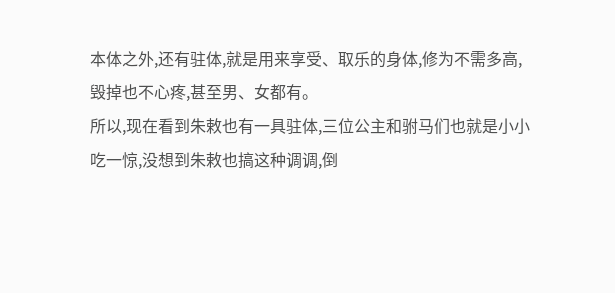本体之外,还有驻体,就是用来享受、取乐的身体,修为不需多高,毁掉也不心疼,甚至男、女都有。
所以,现在看到朱敕也有一具驻体,三位公主和驸马们也就是小小吃一惊,没想到朱敕也搞这种调调,倒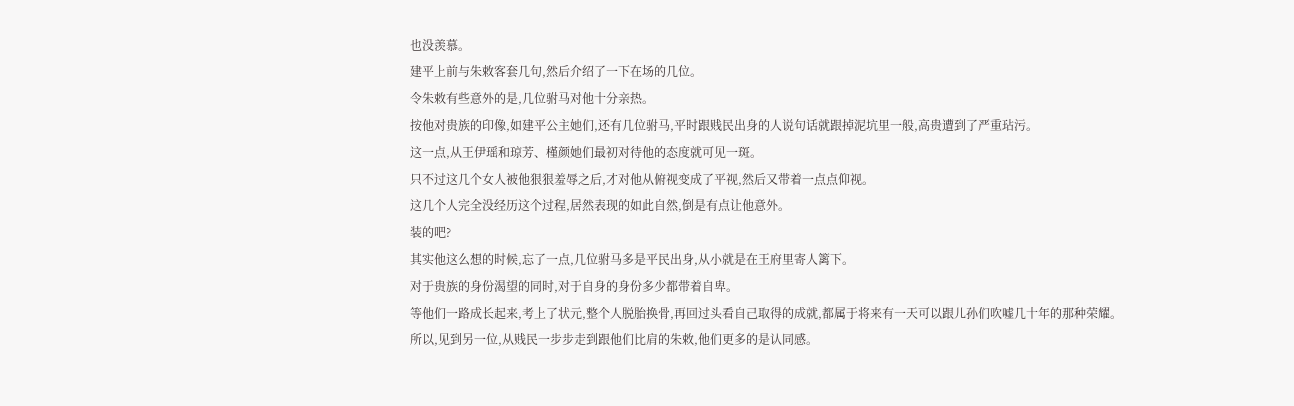也没羡慕。
建平上前与朱敕客套几句,然后介绍了一下在场的几位。
令朱敕有些意外的是,几位驸马对他十分亲热。
按他对贵族的印像,如建平公主她们,还有几位驸马,平时跟贱民出身的人说句话就跟掉泥坑里一般,高贵遭到了严重玷污。
这一点,从王伊瑶和琼芳、槿颜她们最初对待他的态度就可见一斑。
只不过这几个女人被他狠狠羞辱之后,才对他从俯视变成了平视,然后又带着一点点仰视。
这几个人完全没经历这个过程,居然表现的如此自然,倒是有点让他意外。
装的吧?
其实他这么想的时候,忘了一点,几位驸马多是平民出身,从小就是在王府里寄人篱下。
对于贵族的身份渴望的同时,对于自身的身份多少都带着自卑。
等他们一路成长起来,考上了状元,整个人脱胎换骨,再回过头看自己取得的成就,都属于将来有一天可以跟儿孙们吹嘘几十年的那种荣耀。
所以,见到另一位,从贱民一步步走到跟他们比肩的朱敕,他们更多的是认同感。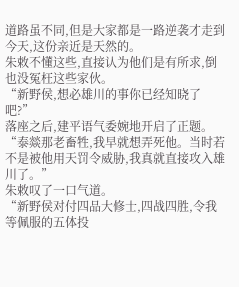道路虽不同,但是大家都是一路逆袭才走到今天,这份亲近是天然的。
朱敕不懂这些,直接认为他们是有所求,倒也没冤枉这些家伙。
“新野侯,想必雄川的事你已经知晓了吧?”
落座之后,建平语气委婉地开启了正题。
“泰燚那老畜牲,我早就想弄死他。当时若不是被他用天罚令威胁,我真就直接攻入雄川了。”
朱敕叹了一口气道。
“新野侯对付四品大修士,四战四胜,令我等佩服的五体投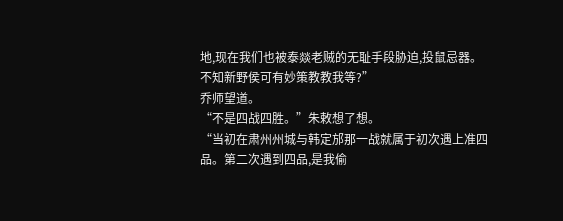地,现在我们也被泰燚老贼的无耻手段胁迫,投鼠忌器。不知新野侯可有妙策教教我等?”
乔师望道。
“不是四战四胜。”朱敕想了想。
“当初在肃州州城与韩定邡那一战就属于初次遇上准四品。第二次遇到四品,是我偷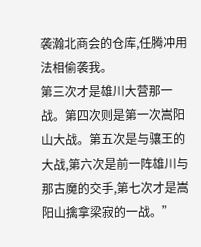袭瀚北商会的仓库,任腾冲用法相偷袭我。
第三次才是雄川大营那一战。第四次则是第一次嵩阳山大战。第五次是与骧王的大战,第六次是前一阵雄川与那古魔的交手,第七次才是嵩阳山擒拿梁寂的一战。”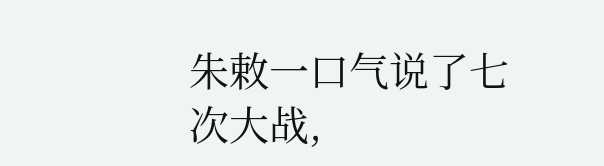朱敕一口气说了七次大战,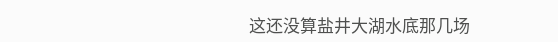这还没算盐井大湖水底那几场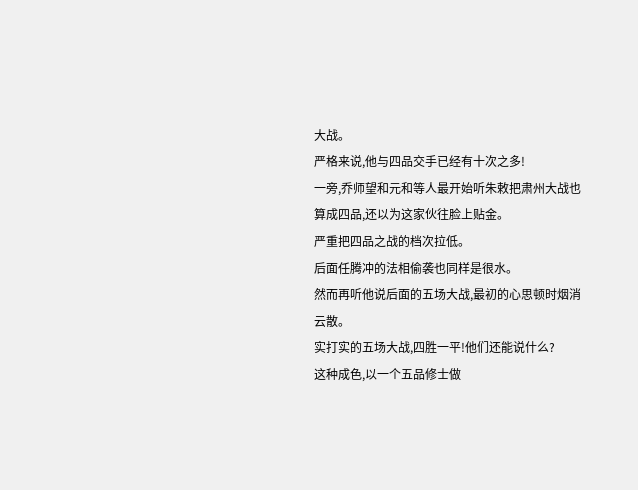大战。
严格来说,他与四品交手已经有十次之多!
一旁,乔师望和元和等人最开始听朱敕把肃州大战也算成四品,还以为这家伙往脸上贴金。
严重把四品之战的档次拉低。
后面任腾冲的法相偷袭也同样是很水。
然而再听他说后面的五场大战,最初的心思顿时烟消云散。
实打实的五场大战,四胜一平!他们还能说什么?
这种成色,以一个五品修士做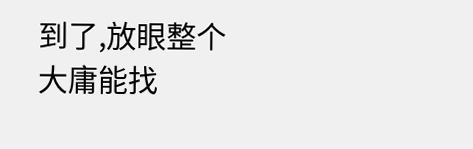到了,放眼整个大庸能找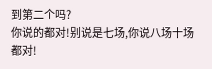到第二个吗?
你说的都对!别说是七场,你说八场十场都对!